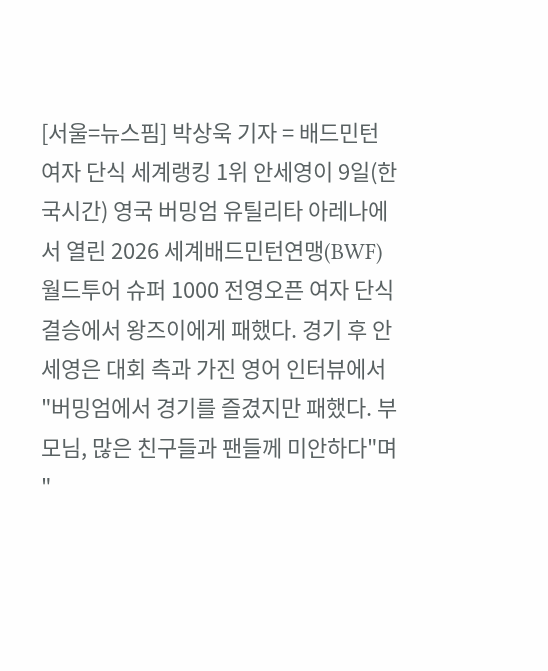[서울=뉴스핌] 박상욱 기자 = 배드민턴 여자 단식 세계랭킹 1위 안세영이 9일(한국시간) 영국 버밍엄 유틸리타 아레나에서 열린 2026 세계배드민턴연맹(BWF) 월드투어 슈퍼 1000 전영오픈 여자 단식 결승에서 왕즈이에게 패했다. 경기 후 안세영은 대회 측과 가진 영어 인터뷰에서 "버밍엄에서 경기를 즐겼지만 패했다. 부모님, 많은 친구들과 팬들께 미안하다"며 "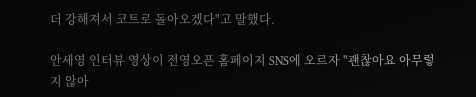더 강해져서 코트로 돌아오겠다"고 말했다.

안세영 인터뷰 영상이 전영오픈 홈페이지 SNS에 오르자 "괜찮아요 아무렇지 않아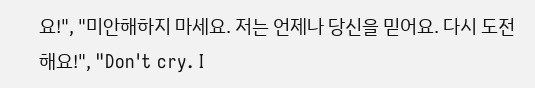요!", "미안해하지 마세요. 저는 언제나 당신을 믿어요. 다시 도전해요!", "Don't cry. I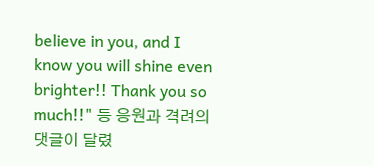believe in you, and I know you will shine even brighter!! Thank you so much!!" 등 응원과 격려의 댓글이 달렸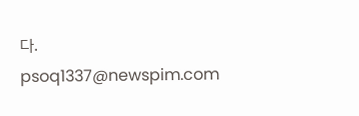다.
psoq1337@newspim.com